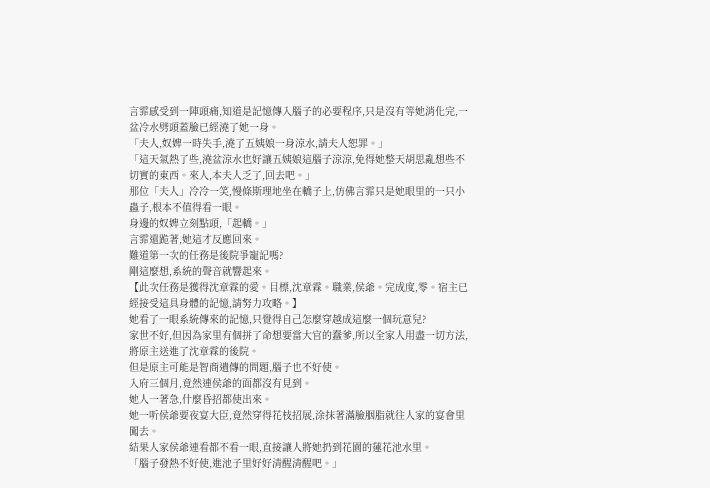言霏感受到一陣頭痛,知道是記憶傳入腦子的必要程序,只是沒有等她消化完,一盆冷水劈頭蓋臉已經澆了她一身。
「夫人,奴婢一時失手,澆了五姨娘一身涼水,請夫人恕罪。」
「這天氣熱了些,澆盆涼水也好讓五姨娘這腦子涼涼,免得她整天胡思亂想些不切實的東西。來人,本夫人乏了,回去吧。」
那位「夫人」冷冷一笑,慢條斯理地坐在轎子上,仿佛言霏只是她眼里的一只小蟲子,根本不值得看一眼。
身邊的奴婢立刻點頭,「起轎。」
言霏還跪著,她這才反應回來。
難道第一次的任務是後院爭寵記嗎?
剛這麼想,系統的聲音就響起來。
【此次任務是獲得沈章霖的愛。目標,沈章霖。職業,侯爺。完成度,零。宿主已經接受這具身體的記憶,請努力攻略。】
她看了一眼系統傳來的記憶,只覺得自己怎麼穿越成這麼一個玩意兒?
家世不好,但因為家里有個拼了命想要當大官的蠢爹,所以全家人用盡一切方法,將原主送進了沈章霖的後院。
但是原主可能是智商遺傳的問題,腦子也不好使。
入府三個月,竟然連侯爺的面都沒有見到。
她人一著急,什麼昏招都使出來。
她一听侯爺要夜宴大臣,竟然穿得花枝招展,涂抹著滿臉胭脂就往人家的宴會里闖去。
結果人家侯爺連看都不看一眼,直接讓人將她扔到花園的蓮花池水里。
「腦子發熱不好使,進池子里好好清醒清醒吧。」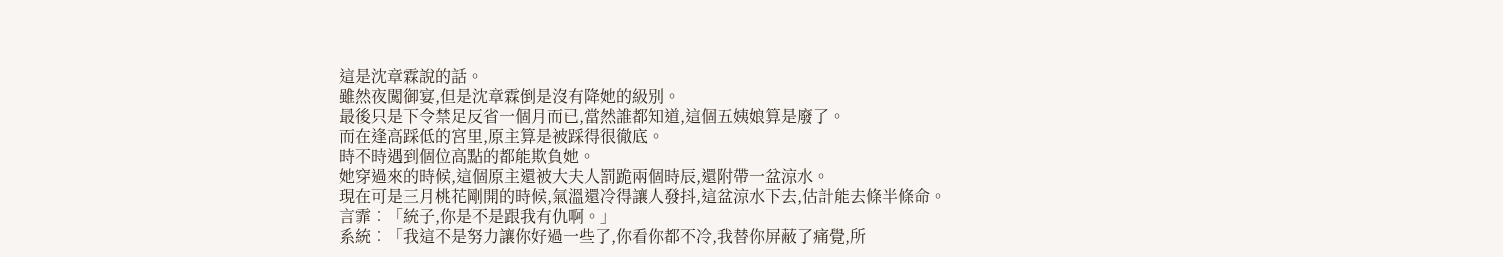這是沈章霖說的話。
雖然夜闖御宴,但是沈章霖倒是沒有降她的級別。
最後只是下令禁足反省一個月而已,當然誰都知道,這個五姨娘算是廢了。
而在逢高踩低的宮里,原主算是被踩得很徹底。
時不時遇到個位高點的都能欺負她。
她穿過來的時候,這個原主還被大夫人罰跪兩個時辰,還附帶一盆涼水。
現在可是三月桃花剛開的時候,氣溫還冷得讓人發抖,這盆涼水下去,估計能去條半條命。
言霏︰「統子,你是不是跟我有仇啊。」
系統︰「我這不是努力讓你好過一些了,你看你都不冷,我替你屏蔽了痛覺,所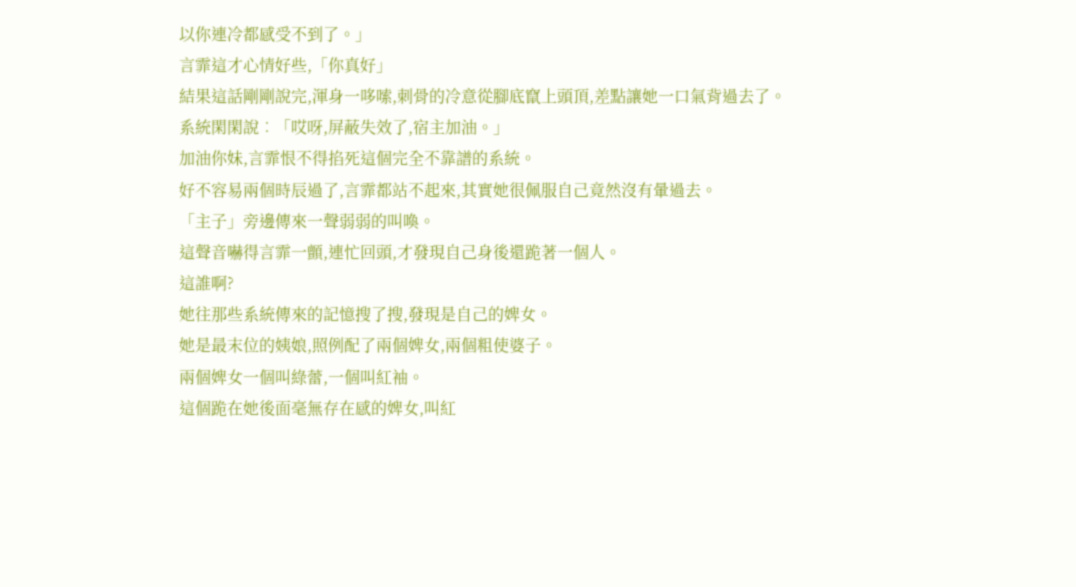以你連冷都感受不到了。」
言霏這才心情好些,「你真好」
結果這話剛剛說完,渾身一哆嗦,刺骨的冷意從腳底竄上頭頂,差點讓她一口氣背過去了。
系統閑閑說︰「哎呀,屏蔽失效了,宿主加油。」
加油你妹,言霏恨不得掐死這個完全不靠譜的系統。
好不容易兩個時辰過了,言霏都站不起來,其實她很佩服自己竟然沒有暈過去。
「主子」旁邊傳來一聲弱弱的叫喚。
這聲音嚇得言霏一顫,連忙回頭,才發現自己身後還跪著一個人。
這誰啊?
她往那些系統傳來的記憶搜了搜,發現是自己的婢女。
她是最末位的姨娘,照例配了兩個婢女,兩個粗使婆子。
兩個婢女一個叫綠蕾,一個叫紅袖。
這個跪在她後面毫無存在感的婢女,叫紅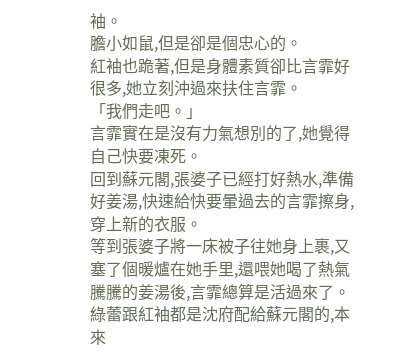袖。
膽小如鼠,但是卻是個忠心的。
紅袖也跪著,但是身體素質卻比言霏好很多,她立刻沖過來扶住言霏。
「我們走吧。」
言霏實在是沒有力氣想別的了,她覺得自己快要凍死。
回到蘇元閣,張婆子已經打好熱水,準備好姜湯,快速給快要暈過去的言霏擦身,穿上新的衣服。
等到張婆子將一床被子往她身上裹,又塞了個暖爐在她手里,還喂她喝了熱氣騰騰的姜湯後,言霏總算是活過來了。
綠蕾跟紅袖都是沈府配給蘇元閣的,本來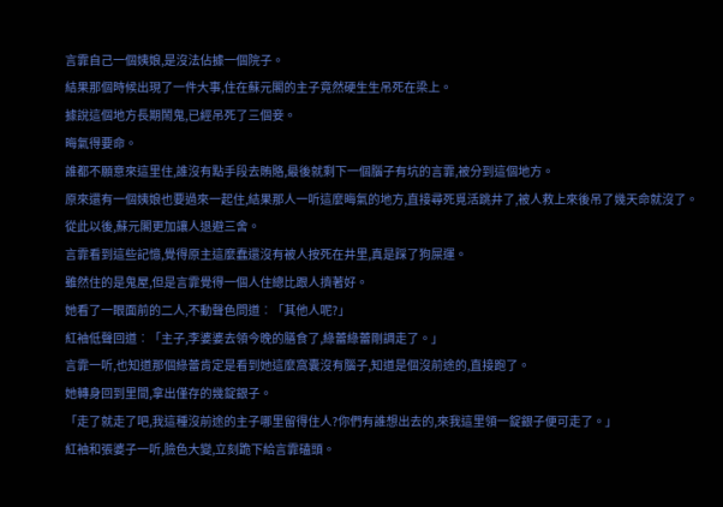言霏自己一個姨娘,是沒法佔據一個院子。
結果那個時候出現了一件大事,住在蘇元閣的主子竟然硬生生吊死在梁上。
據說這個地方長期鬧鬼,已經吊死了三個妾。
晦氣得要命。
誰都不願意來這里住,誰沒有點手段去賄賂,最後就剩下一個腦子有坑的言霏,被分到這個地方。
原來還有一個姨娘也要過來一起住,結果那人一听這麼晦氣的地方,直接尋死覓活跳井了,被人救上來後吊了幾天命就沒了。
從此以後,蘇元閣更加讓人退避三舍。
言霏看到這些記憶,覺得原主這麼蠢還沒有被人按死在井里,真是踩了狗屎運。
雖然住的是鬼屋,但是言霏覺得一個人住總比跟人擠著好。
她看了一眼面前的二人,不動聲色問道︰「其他人呢?」
紅袖低聲回道︰「主子,李婆婆去領今晚的膳食了,綠蕾綠蕾剛調走了。」
言霏一听,也知道那個綠蕾肯定是看到她這麼窩囊沒有腦子,知道是個沒前途的,直接跑了。
她轉身回到里間,拿出僅存的幾錠銀子。
「走了就走了吧,我這種沒前途的主子哪里留得住人?你們有誰想出去的,來我這里領一錠銀子便可走了。」
紅袖和張婆子一听,臉色大變,立刻跪下給言霏磕頭。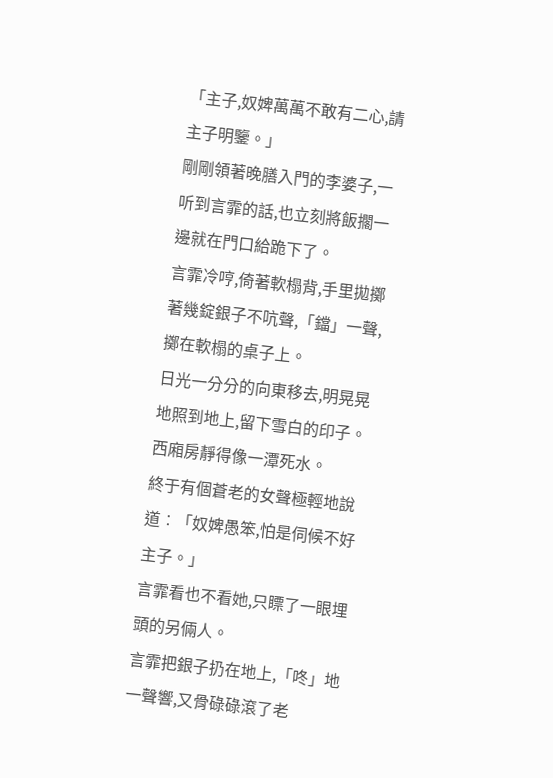「主子,奴婢萬萬不敢有二心,請主子明鑒。」
剛剛領著晚膳入門的李婆子,一听到言霏的話,也立刻將飯擱一邊就在門口給跪下了。
言霏冷哼,倚著軟榻背,手里拋擲著幾錠銀子不吭聲,「鐺」一聲,擲在軟榻的桌子上。
日光一分分的向東移去,明晃晃地照到地上,留下雪白的印子。
西廂房靜得像一潭死水。
終于有個蒼老的女聲極輕地說道︰「奴婢愚笨,怕是伺候不好主子。」
言霏看也不看她,只瞟了一眼埋頭的另倆人。
言霏把銀子扔在地上,「咚」地一聲響,又骨碌碌滾了老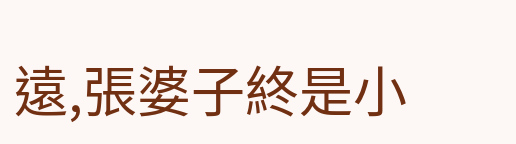遠,張婆子終是小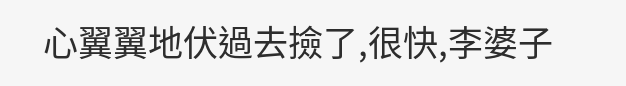心翼翼地伏過去撿了,很快,李婆子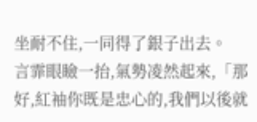坐耐不住,一同得了銀子出去。
言霏眼瞼一抬,氣勢凌然起來,「那好,紅袖你既是忠心的,我們以後就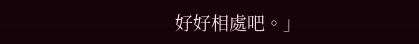好好相處吧。」